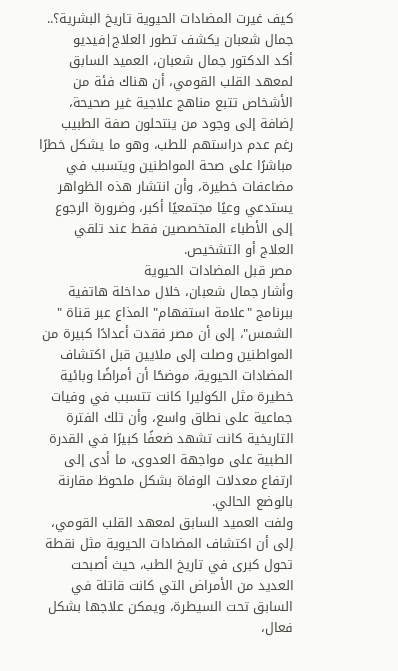كيف غيرت المضادات الحيوية تاريخ البشرية؟.. جمال شعبان يكشف تطور العلاج|فيديو
أكد الدكتور جمال شعبان، العميد السابق لمعهد القلب القومي، أن هناك فئة من الأشخاص تتبع مناهج علاجية غير صحيحة، إضافة إلى وجود من ينتحلون صفة الطبيب رغم عدم دراستهم للطب، وهو ما يشكل خطرًا مباشرًا على صحة المواطنين ويتسبب في مضاعفات خطيرة، وأن انتشار هذه الظواهر يستدعي وعيًا مجتمعيًا أكبر، وضرورة الرجوع إلى الأطباء المتخصصين فقط عند تلقي العلاج أو التشخيص.
مصر قبل المضادات الحيوية
وأشار جمال شعبان، خلال مداخلة هاتفية ببرنامج "علامة استفهام" المذاع عبر قناة " الشمس"، إلى أن مصر فقدت أعدادًا كبيرة من المواطنين وصلت إلى ملايين قبل اكتشاف المضادات الحيوية، موضحًا أن أمراضًا وبائية خطيرة مثل الكوليرا كانت تتسبب في وفيات جماعية على نطاق واسع، وأن تلك الفترة التاريخية كانت تشهد ضعفًا كبيرًا في القدرة الطبية على مواجهة العدوى، ما أدى إلى ارتفاع معدلات الوفاة بشكل ملحوظ مقارنة بالوضع الحالي.
ولفت العميد السابق لمعهد القلب القومي، إلى أن اكتشاف المضادات الحيوية مثل نقطة تحول كبرى في تاريخ الطب، حيث أصبحت العديد من الأمراض التي كانت قاتلة في السابق تحت السيطرة، ويمكن علاجها بشكل فعال،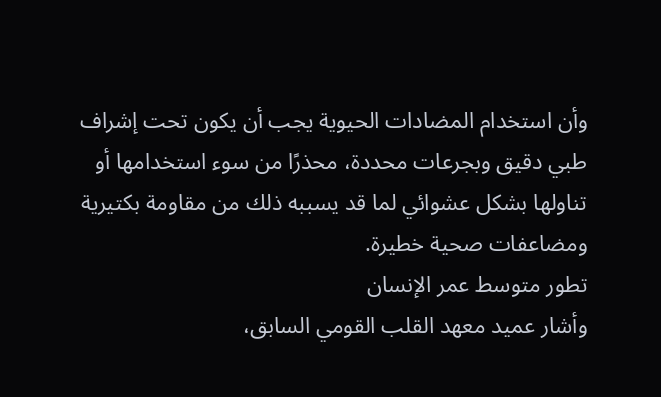وأن استخدام المضادات الحيوية يجب أن يكون تحت إشراف طبي دقيق وبجرعات محددة، محذرًا من سوء استخدامها أو تناولها بشكل عشوائي لما قد يسببه ذلك من مقاومة بكتيرية ومضاعفات صحية خطيرة.
تطور متوسط عمر الإنسان
وأشار عميد معهد القلب القومي السابق،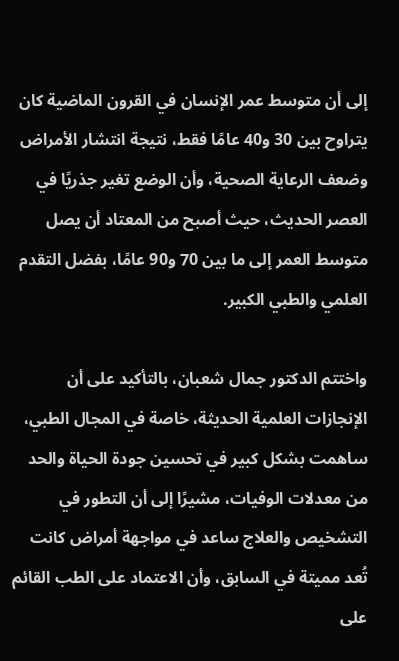إلى أن متوسط عمر الإنسان في القرون الماضية كان يتراوح بين 30 و40 عامًا فقط، نتيجة انتشار الأمراض وضعف الرعاية الصحية، وأن الوضع تغير جذريًا في العصر الحديث، حيث أصبح من المعتاد أن يصل متوسط العمر إلى ما بين 70 و90 عامًا، بفضل التقدم العلمي والطبي الكبير.

واختتم الدكتور جمال شعبان، بالتأكيد على أن الإنجازات العلمية الحديثة، خاصة في المجال الطبي، ساهمت بشكل كبير في تحسين جودة الحياة والحد من معدلات الوفيات، مشيرًا إلى أن التطور في التشخيص والعلاج ساعد في مواجهة أمراض كانت تُعد مميتة في السابق، وأن الاعتماد على الطب القائم على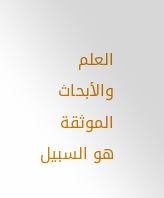العلم والأبحاث الموثقة هو السبيل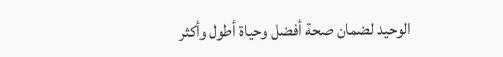الوحيد لضمان صحة أفضل وحياة أطول وأكثر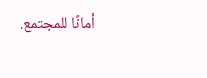أمانًا للمجتمع.